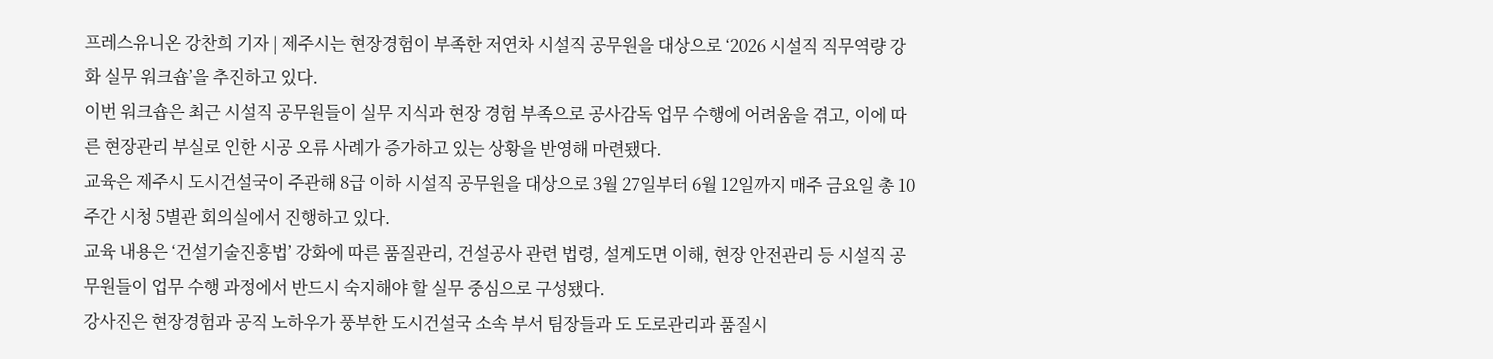프레스유니온 강찬희 기자 | 제주시는 현장경험이 부족한 저연차 시설직 공무원을 대상으로 ‘2026 시설직 직무역량 강화 실무 워크숍’을 추진하고 있다.
이번 워크숍은 최근 시설직 공무원들이 실무 지식과 현장 경험 부족으로 공사감독 업무 수행에 어려움을 겪고, 이에 따른 현장관리 부실로 인한 시공 오류 사례가 증가하고 있는 상황을 반영해 마련됐다.
교육은 제주시 도시건설국이 주관해 8급 이하 시설직 공무원을 대상으로 3월 27일부터 6월 12일까지 매주 금요일 총 10주간 시청 5별관 회의실에서 진행하고 있다.
교육 내용은 ‘건설기술진흥법’ 강화에 따른 품질관리, 건설공사 관련 법령, 설계도면 이해, 현장 안전관리 등 시설직 공무원들이 업무 수행 과정에서 반드시 숙지해야 할 실무 중심으로 구성됐다.
강사진은 현장경험과 공직 노하우가 풍부한 도시건설국 소속 부서 팀장들과 도 도로관리과 품질시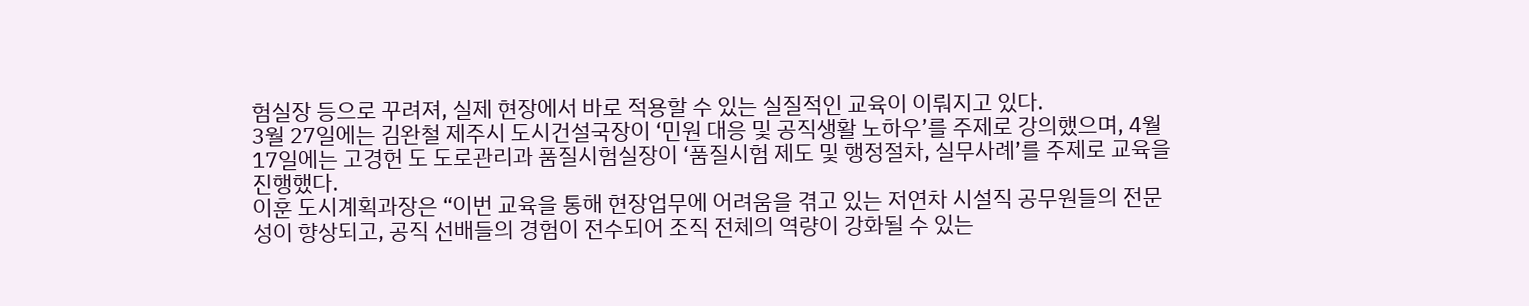험실장 등으로 꾸려져, 실제 현장에서 바로 적용할 수 있는 실질적인 교육이 이뤄지고 있다.
3월 27일에는 김완철 제주시 도시건설국장이 ‘민원 대응 및 공직생활 노하우’를 주제로 강의했으며, 4월 17일에는 고경헌 도 도로관리과 품질시험실장이 ‘품질시험 제도 및 행정절차, 실무사례’를 주제로 교육을 진행했다.
이훈 도시계획과장은 “이번 교육을 통해 현장업무에 어려움을 겪고 있는 저연차 시설직 공무원들의 전문성이 향상되고, 공직 선배들의 경험이 전수되어 조직 전체의 역량이 강화될 수 있는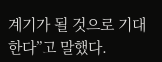계기가 될 것으로 기대한다”고 말했다.